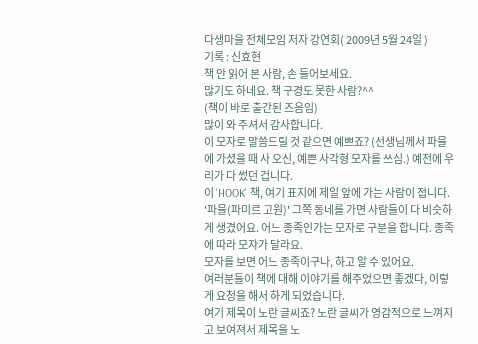다생마을 전체모임 저자 강연회( 2009년 5월 24일 )
기록 : 신효현
책 안 읽어 본 사람, 손 들어보세요.
많기도 하네요. 책 구경도 못한 사람?^^
(책이 바로 출간된 즈음임)
많이 와 주셔서 감사합니다.
이 모자로 말씀드릴 것 같으면 예쁘죠? (선생님께서 파믈에 가셨을 때 사 오신, 예쁜 사각형 모자를 쓰심.) 예전에 우리가 다 썼던 겁니다.
이 ‘HOOK' 책, 여기 표지에 제일 앞에 가는 사람이 접니다.
'파믈(파미르 고원)' 그쪽 동네를 가면 사람들이 다 비슷하게 생겼어요. 어느 종족인가는 모자로 구분을 합니다. 종족에 따라 모자가 달라요.
모자를 보면 어느 종족이구나, 하고 알 수 있어요.
여러분들이 책에 대해 이야기를 해주었으면 좋겠다, 이렇게 요청을 해서 하게 되었습니다.
여기 제목이 노란 글씨죠? 노란 글씨가 영감적으로 느껴지고 보여져서 제목을 노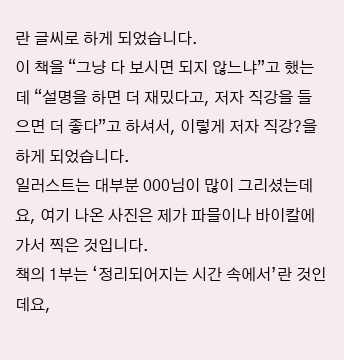란 글씨로 하게 되었습니다.
이 책을 “그냥 다 보시면 되지 않느냐”고 했는데 “설명을 하면 더 재밌다고, 저자 직강을 들으면 더 좋다”고 하셔서, 이렇게 저자 직강?을 하게 되었습니다.
일러스트는 대부분 000님이 많이 그리셨는데요, 여기 나온 사진은 제가 파믈이나 바이칼에 가서 찍은 것입니다.
책의 1부는 ‘정리되어지는 시간 속에서’란 것인데요,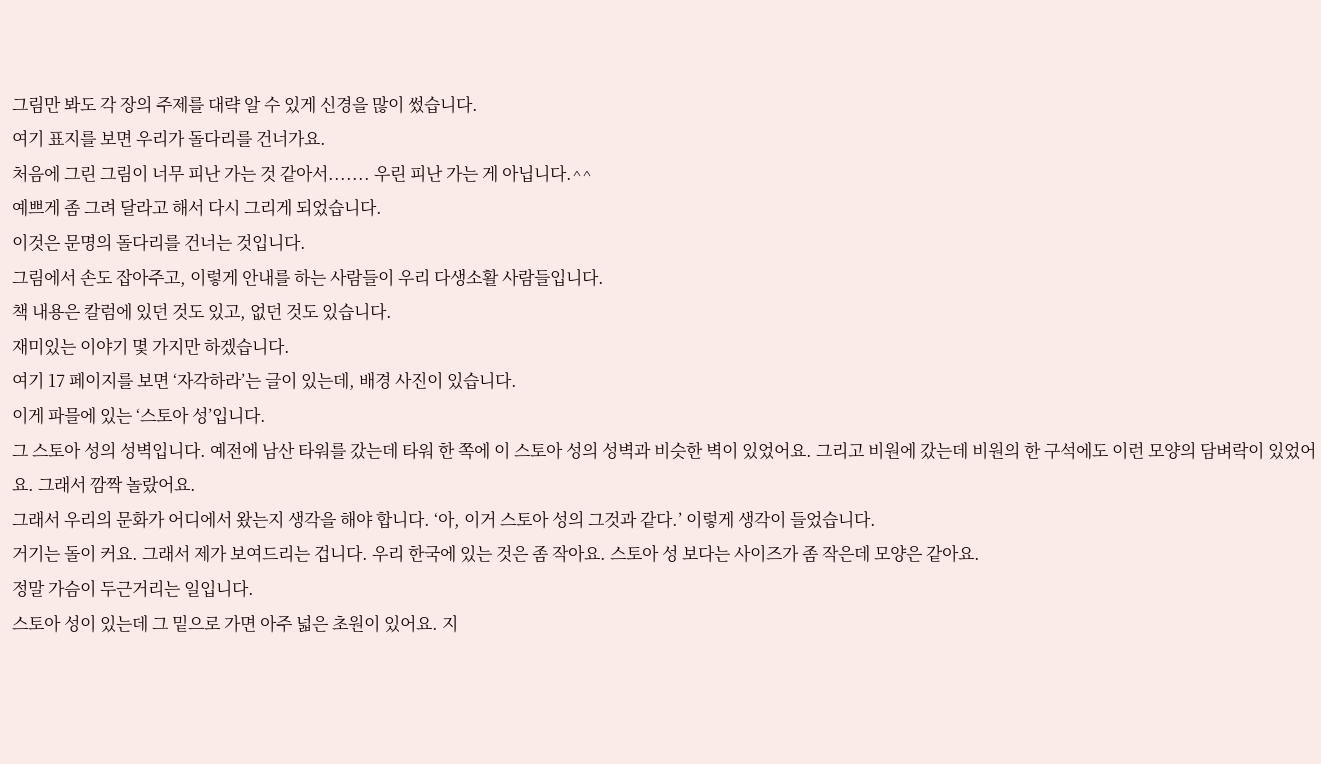그림만 봐도 각 장의 주제를 대략 알 수 있게 신경을 많이 썼습니다.
여기 표지를 보면 우리가 돌다리를 건너가요.
처음에 그린 그림이 너무 피난 가는 것 같아서....... 우린 피난 가는 게 아닙니다.^^
예쁘게 좀 그려 달라고 해서 다시 그리게 되었습니다.
이것은 문명의 돌다리를 건너는 것입니다.
그림에서 손도 잡아주고, 이렇게 안내를 하는 사람들이 우리 다생소활 사람들입니다.
책 내용은 칼럼에 있던 것도 있고, 없던 것도 있습니다.
재미있는 이야기 몇 가지만 하겠습니다.
여기 17 페이지를 보면 ‘자각하라’는 글이 있는데, 배경 사진이 있습니다.
이게 파믈에 있는 ‘스토아 성’입니다.
그 스토아 성의 성벽입니다. 예전에 남산 타워를 갔는데 타워 한 쪽에 이 스토아 성의 성벽과 비슷한 벽이 있었어요. 그리고 비원에 갔는데 비원의 한 구석에도 이런 모양의 담벼락이 있었어요. 그래서 깜짝 놀랐어요.
그래서 우리의 문화가 어디에서 왔는지 생각을 해야 합니다. ‘아, 이거 스토아 성의 그것과 같다.’ 이렇게 생각이 들었습니다.
거기는 돌이 커요. 그래서 제가 보여드리는 겁니다. 우리 한국에 있는 것은 좀 작아요. 스토아 성 보다는 사이즈가 좀 작은데 모양은 같아요.
정말 가슴이 두근거리는 일입니다.
스토아 성이 있는데 그 밑으로 가면 아주 넓은 초원이 있어요. 지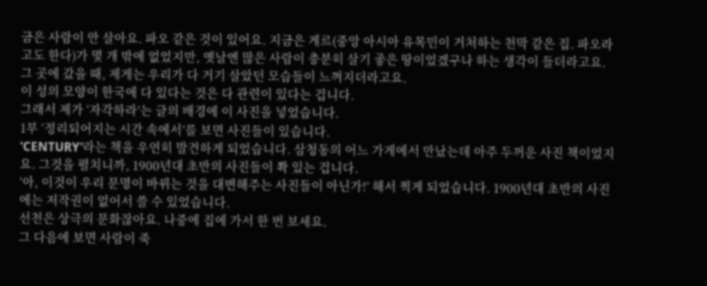금은 사람이 안 살아요. 파오 같은 것이 있어요. 지금은 게르(중앙 아시아 유목민이 거처하는 천막 같은 집. 파오라고도 한다)가 몇 개 밖에 없었지만, 옛날엔 많은 사람이 충분히 살기 좋은 땅이었겠구나 하는 생각이 들더라고요.
그 곳에 갔을 때, 제게는 우리가 다 거기 살았던 모습들이 느껴지더라고요.
이 성의 모양이 한국에 다 있다는 것은 다 관련이 있다는 겁니다.
그래서 제가 ‘자각하라’는 글의 배경에 이 사진을 넣었습니다.
1부 ‘정리되어지는 시간 속에서’를 보면 사진들이 있습니다.
'CENTURY'라는 책을 우연히 발견하게 되었습니다. 삼청동의 어느 가게에서 만났는데 아주 두꺼운 사진 책이었지요. 그것을 펼치니까, 1900년대 초반의 사진들이 쫙 있는 겁니다.
‘아, 이것이 우리 문명이 바뀌는 것을 대변해주는 사진들이 아닌가!’ 해서 찍게 되었습니다. 1900년대 초반의 사진에는 저작권이 없어서 쓸 수 있었습니다.
선천은 상극의 문화잖아요. 나중에 집에 가서 한 번 보세요.
그 다음에 보면 사람이 죽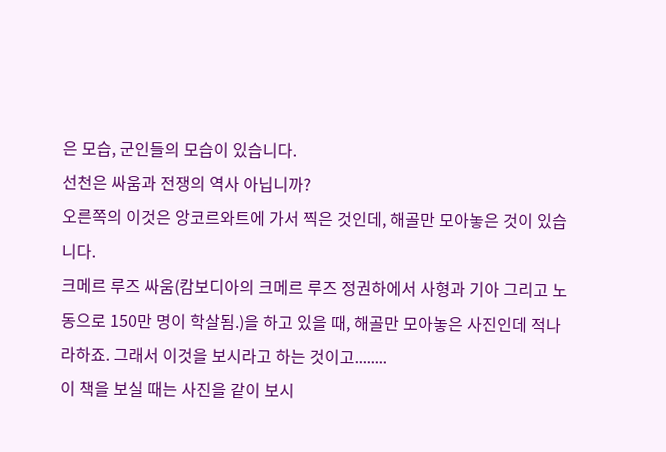은 모습, 군인들의 모습이 있습니다.
선천은 싸움과 전쟁의 역사 아닙니까?
오른쪽의 이것은 앙코르와트에 가서 찍은 것인데, 해골만 모아놓은 것이 있습니다.
크메르 루즈 싸움(캄보디아의 크메르 루즈 정권하에서 사형과 기아 그리고 노동으로 150만 명이 학살됨.)을 하고 있을 때, 해골만 모아놓은 사진인데 적나라하죠. 그래서 이것을 보시라고 하는 것이고........
이 책을 보실 때는 사진을 같이 보시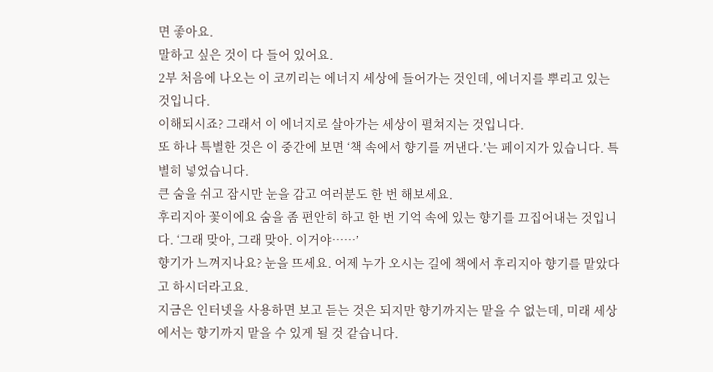면 좋아요.
말하고 싶은 것이 다 들어 있어요.
2부 처음에 나오는 이 코끼리는 에너지 세상에 들어가는 것인데, 에너지를 뿌리고 있는 것입니다.
이해되시죠? 그래서 이 에너지로 살아가는 세상이 펼쳐지는 것입니다.
또 하나 특별한 것은 이 중간에 보면 ‘책 속에서 향기를 꺼낸다.’는 페이지가 있습니다. 특별히 넣었습니다.
큰 숨을 쉬고 잠시만 눈을 감고 여러분도 한 번 해보세요.
후리지아 꽃이에요 숨을 좀 편안히 하고 한 번 기억 속에 있는 향기를 끄집어내는 것입니다. ‘그래 맞아, 그래 맞아. 이거야……’
향기가 느껴지나요? 눈을 뜨세요. 어제 누가 오시는 길에 책에서 후리지아 향기를 맡았다고 하시더라고요.
지금은 인터넷을 사용하면 보고 듣는 것은 되지만 향기까지는 맡을 수 없는데, 미래 세상에서는 향기까지 맡을 수 있게 될 것 같습니다.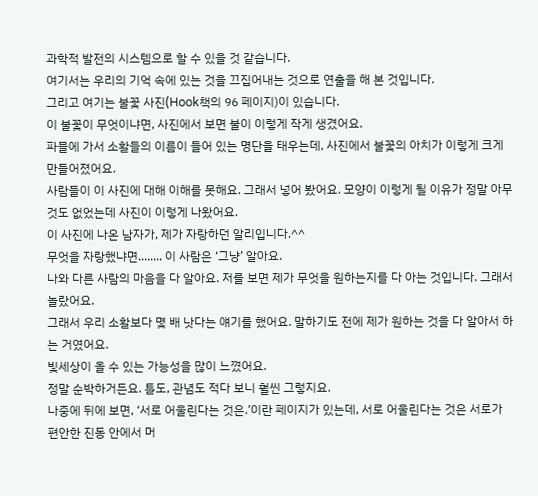과학적 발전의 시스템으로 할 수 있을 것 같습니다.
여기서는 우리의 기억 속에 있는 것을 끄집어내는 것으로 연출을 해 본 것입니다.
그리고 여기는 불꽃 사진(Hook책의 96 페이지)이 있습니다.
이 불꽃이 무엇이냐면, 사진에서 보면 불이 이렇게 작게 생겼어요.
파믈에 가서 소활들의 이름이 들어 있는 명단을 태우는데, 사진에서 불꽃의 아치가 이렇게 크게 만들어졌어요.
사람들이 이 사진에 대해 이해를 못해요. 그래서 넣어 봤어요. 모양이 이렇게 될 이유가 정말 아무것도 없었는데 사진이 이렇게 나왔어요.
이 사진에 나온 남자가, 제가 자랑하던 알리입니다.^^
무엇을 자랑했냐면........ 이 사람은 ‘그냥’ 알아요.
나와 다른 사람의 마음을 다 알아요. 저를 보면 제가 무엇을 원하는지를 다 아는 것입니다. 그래서 놀랐어요.
그래서 우리 소활보다 몇 배 낫다는 얘기를 했어요. 말하기도 전에 제가 원하는 것을 다 알아서 하는 거였어요.
빛세상이 올 수 있는 가능성을 많이 느꼈어요.
정말 순박하거든요. 틀도, 관념도 적다 보니 훨씬 그렇지요.
나중에 뒤에 보면, ‘서로 어울린다는 것은.’이란 페이지가 있는데, 서로 어울린다는 것은 서로가 편안한 진동 안에서 머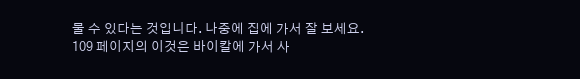물 수 있다는 것입니다. 나중에 집에 가서 잘 보세요.
109 페이지의 이것은 바이칼에 가서 사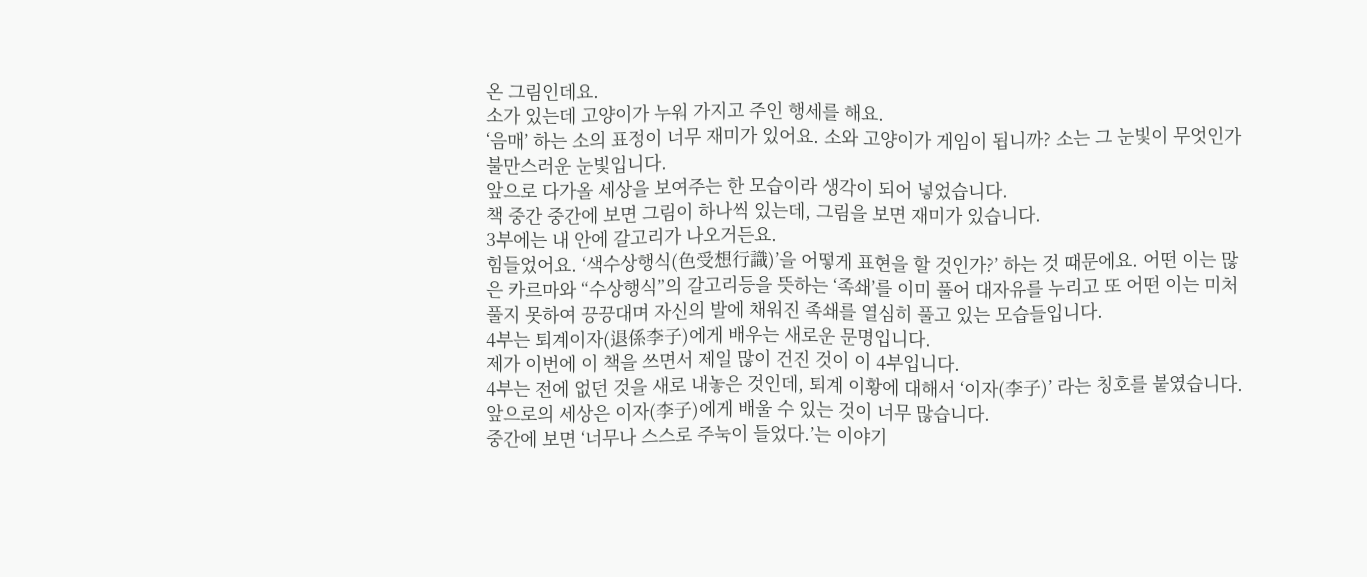온 그림인데요.
소가 있는데 고양이가 누워 가지고 주인 행세를 해요.
‘음매’ 하는 소의 표정이 너무 재미가 있어요. 소와 고양이가 게임이 됩니까? 소는 그 눈빛이 무엇인가 불만스러운 눈빛입니다.
앞으로 다가올 세상을 보여주는 한 모습이라 생각이 되어 넣었습니다.
책 중간 중간에 보면 그림이 하나씩 있는데, 그림을 보면 재미가 있습니다.
3부에는 내 안에 갈고리가 나오거든요.
힘들었어요. ‘색수상행식(色受想行識)’을 어떻게 표현을 할 것인가?’ 하는 것 때문에요. 어떤 이는 많은 카르마와 “수상행식”의 갈고리등을 뜻하는 ‘족쇄’를 이미 풀어 대자유를 누리고 또 어떤 이는 미처 풀지 못하여 끙끙대며 자신의 발에 채워진 족쇄를 열심히 풀고 있는 모습들입니다.
4부는 퇴계이자(退係李子)에게 배우는 새로운 문명입니다.
제가 이번에 이 책을 쓰면서 제일 많이 건진 것이 이 4부입니다.
4부는 전에 없던 것을 새로 내놓은 것인데, 퇴계 이황에 대해서 ‘이자(李子)’ 라는 칭호를 붙였습니다. 앞으로의 세상은 이자(李子)에게 배울 수 있는 것이 너무 많습니다.
중간에 보면 ‘너무나 스스로 주눅이 들었다.’는 이야기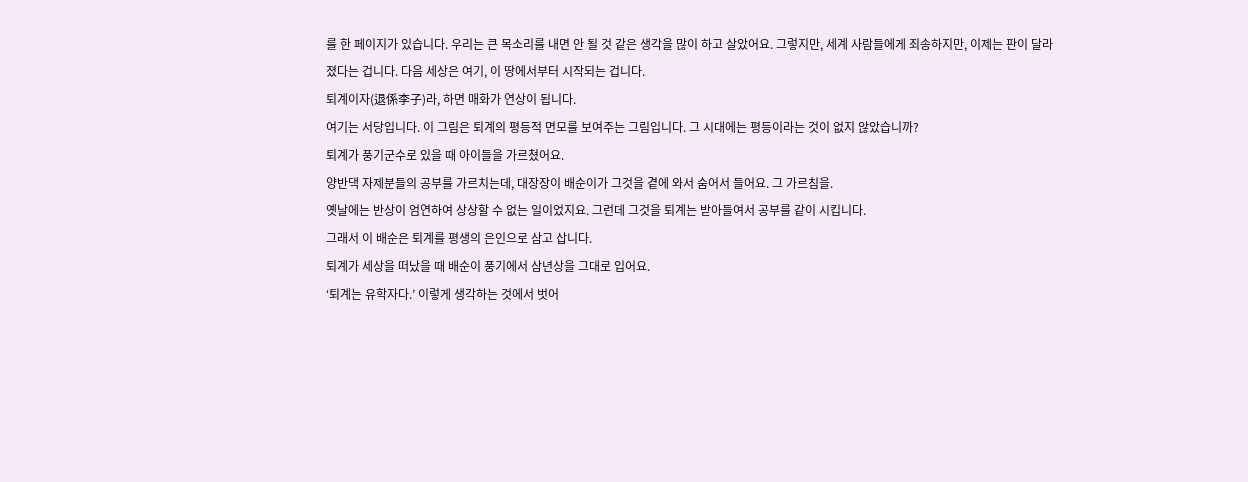를 한 페이지가 있습니다. 우리는 큰 목소리를 내면 안 될 것 같은 생각을 많이 하고 살았어요. 그렇지만, 세계 사람들에게 죄송하지만, 이제는 판이 달라졌다는 겁니다. 다음 세상은 여기, 이 땅에서부터 시작되는 겁니다.
퇴계이자(退係李子)라, 하면 매화가 연상이 됩니다.
여기는 서당입니다. 이 그림은 퇴계의 평등적 면모를 보여주는 그림입니다. 그 시대에는 평등이라는 것이 없지 않았습니까?
퇴계가 풍기군수로 있을 때 아이들을 가르쳤어요.
양반댁 자제분들의 공부를 가르치는데, 대장장이 배순이가 그것을 곁에 와서 숨어서 들어요. 그 가르침을.
옛날에는 반상이 엄연하여 상상할 수 없는 일이었지요. 그런데 그것을 퇴계는 받아들여서 공부를 같이 시킵니다.
그래서 이 배순은 퇴계를 평생의 은인으로 삼고 삽니다.
퇴계가 세상을 떠났을 때 배순이 풍기에서 삼년상을 그대로 입어요.
‘퇴계는 유학자다.’ 이렇게 생각하는 것에서 벗어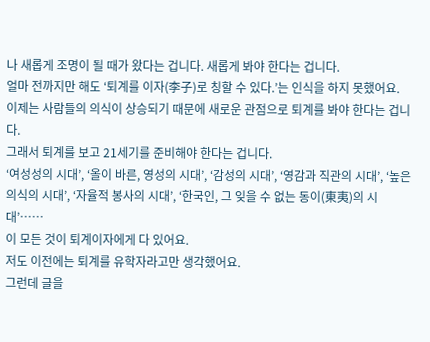나 새롭게 조명이 될 때가 왔다는 겁니다. 새롭게 봐야 한다는 겁니다.
얼마 전까지만 해도 ‘퇴계를 이자(李子)로 칭할 수 있다.’는 인식을 하지 못했어요. 이제는 사람들의 의식이 상승되기 때문에 새로운 관점으로 퇴계를 봐야 한다는 겁니다.
그래서 퇴계를 보고 21세기를 준비해야 한다는 겁니다.
‘여성성의 시대’, ‘올이 바른, 영성의 시대’, ‘감성의 시대’, ‘영감과 직관의 시대’, ‘높은 의식의 시대’, ‘자율적 봉사의 시대’, ‘한국인, 그 잊을 수 없는 동이(東夷)의 시대’……
이 모든 것이 퇴계이자에게 다 있어요.
저도 이전에는 퇴계를 유학자라고만 생각했어요.
그런데 글을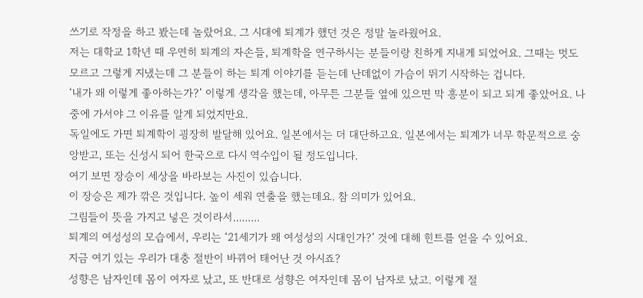쓰기로 작정을 하고 봤는데 놀랐어요. 그 시대에 퇴계가 했던 것은 정말 놀라웠어요.
저는 대학교 1학년 때 우연히 퇴계의 자손들, 퇴계학을 연구하시는 분들이랑 친하게 지내게 되었어요. 그때는 멋도 모르고 그렇게 지냈는데 그 분들이 하는 퇴계 이야기를 듣는데 난데없이 가슴이 뛰기 시작하는 겁니다.
‘내가 왜 이렇게 좋아하는가?’ 이렇게 생각을 했는데, 아무튼 그분들 옆에 있으면 막 흥분이 되고 되게 좋았어요. 나중에 가서야 그 이유를 알게 되었지만요.
독일에도 가면 퇴계학이 굉장히 발달해 있어요. 일본에서는 더 대단하고요. 일본에서는 퇴계가 너무 학문적으로 숭앙받고, 또는 신성시 되어 한국으로 다시 역수입이 될 정도입니다.
여기 보면 장승이 세상을 바라보는 사진이 있습니다.
이 장승은 제가 깎은 것입니다. 높이 세워 연출을 했는데요. 참 의미가 있어요.
그림들이 뜻을 가지고 넣은 것이라서.........
퇴계의 여성성의 모습에서, 우리는 ‘21세기가 왜 여성성의 시대인가?’ 것에 대해 힌트를 얻을 수 있어요.
지금 여기 있는 우리가 대충 절반이 바뀌어 태어난 것 아시죠?
성향은 남자인데 몸이 여자로 났고, 또 반대로 성향은 여자인데 몸이 남자로 났고. 이렇게 절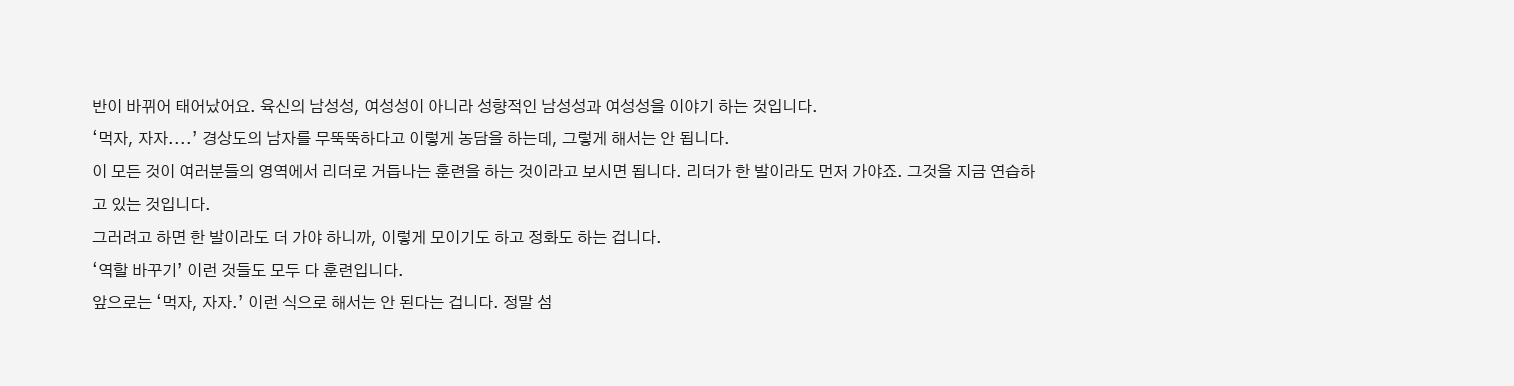반이 바뀌어 태어났어요. 육신의 남성성, 여성성이 아니라 성향적인 남성성과 여성성을 이야기 하는 것입니다.
‘먹자, 자자....’ 경상도의 남자를 무뚝뚝하다고 이렇게 농담을 하는데, 그렇게 해서는 안 됩니다.
이 모든 것이 여러분들의 영역에서 리더로 거듭나는 훈련을 하는 것이라고 보시면 됩니다. 리더가 한 발이라도 먼저 가야죠. 그것을 지금 연습하고 있는 것입니다.
그러려고 하면 한 발이라도 더 가야 하니까, 이렇게 모이기도 하고 정화도 하는 겁니다.
‘역할 바꾸기’ 이런 것들도 모두 다 훈련입니다.
앞으로는 ‘먹자, 자자.’ 이런 식으로 해서는 안 된다는 겁니다. 정말 섬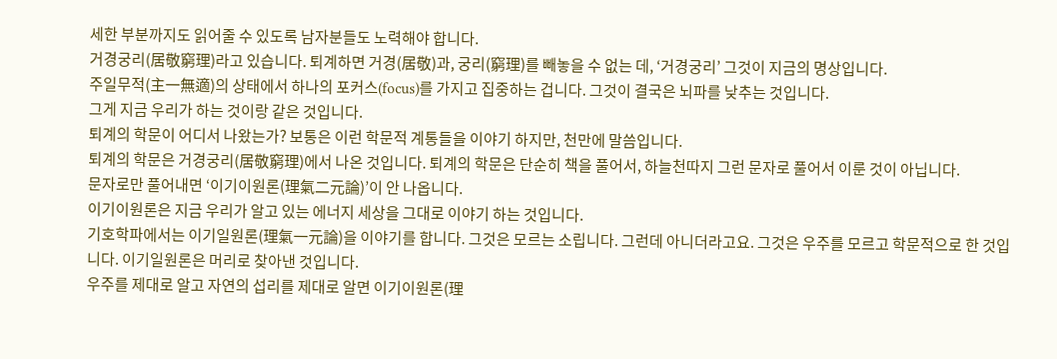세한 부분까지도 읽어줄 수 있도록 남자분들도 노력해야 합니다.
거경궁리(居敬窮理)라고 있습니다. 퇴계하면 거경(居敬)과, 궁리(窮理)를 빼놓을 수 없는 데, ‘거경궁리’ 그것이 지금의 명상입니다.
주일무적(主一無適)의 상태에서 하나의 포커스(focus)를 가지고 집중하는 겁니다. 그것이 결국은 뇌파를 낮추는 것입니다.
그게 지금 우리가 하는 것이랑 같은 것입니다.
퇴계의 학문이 어디서 나왔는가? 보통은 이런 학문적 계통들을 이야기 하지만, 천만에 말씀입니다.
퇴계의 학문은 거경궁리(居敬窮理)에서 나온 것입니다. 퇴계의 학문은 단순히 책을 풀어서, 하늘천따지 그런 문자로 풀어서 이룬 것이 아닙니다.
문자로만 풀어내면 ‘이기이원론(理氣二元論)’이 안 나옵니다.
이기이원론은 지금 우리가 알고 있는 에너지 세상을 그대로 이야기 하는 것입니다.
기호학파에서는 이기일원론(理氣一元論)을 이야기를 합니다. 그것은 모르는 소립니다. 그런데 아니더라고요. 그것은 우주를 모르고 학문적으로 한 것입니다. 이기일원론은 머리로 찾아낸 것입니다.
우주를 제대로 알고 자연의 섭리를 제대로 알면 이기이원론(理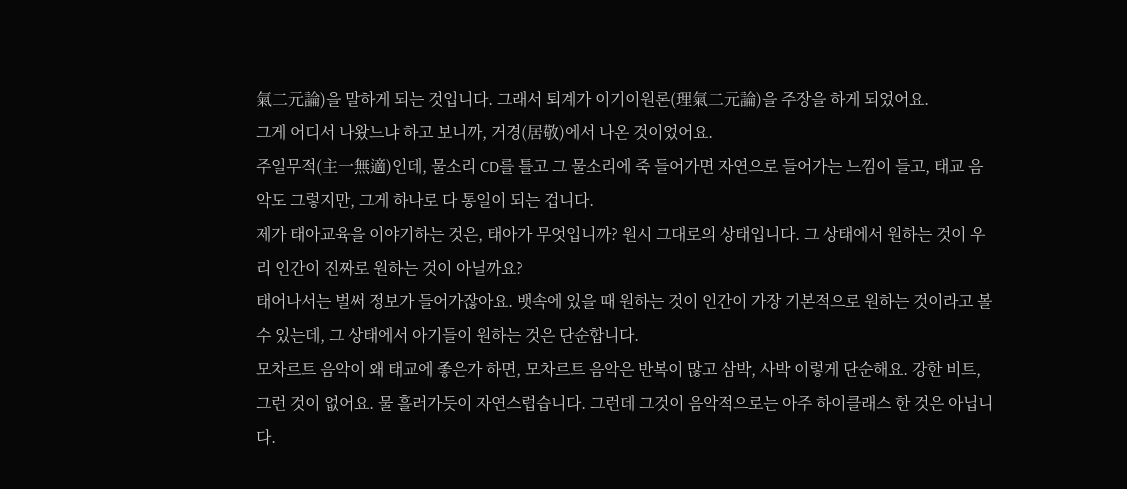氣二元論)을 말하게 되는 것입니다. 그래서 퇴계가 이기이원론(理氣二元論)을 주장을 하게 되었어요.
그게 어디서 나왔느냐 하고 보니까, 거경(居敬)에서 나온 것이었어요.
주일무적(主一無適)인데, 물소리 CD를 틀고 그 물소리에 죽 들어가면 자연으로 들어가는 느낌이 들고, 태교 음악도 그렇지만, 그게 하나로 다 통일이 되는 겁니다.
제가 태아교육을 이야기하는 것은, 태아가 무엇입니까? 원시 그대로의 상태입니다. 그 상태에서 원하는 것이 우리 인간이 진짜로 원하는 것이 아닐까요?
태어나서는 벌써 정보가 들어가잖아요. 뱃속에 있을 때 원하는 것이 인간이 가장 기본적으로 원하는 것이라고 볼 수 있는데, 그 상태에서 아기들이 원하는 것은 단순합니다.
모차르트 음악이 왜 태교에 좋은가 하면, 모차르트 음악은 반복이 많고 삼박, 사박 이렇게 단순해요. 강한 비트, 그런 것이 없어요. 물 흘러가듯이 자연스럽습니다. 그런데 그것이 음악적으로는 아주 하이클래스 한 것은 아닙니다.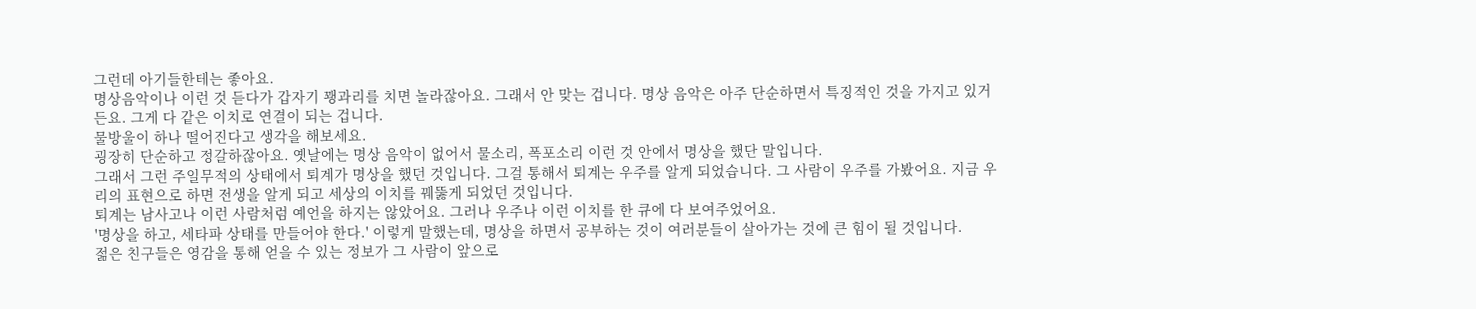그런데 아기들한테는 좋아요.
명상음악이나 이런 것 듣다가 갑자기 꽹과리를 치면 놀라잖아요. 그래서 안 맞는 겁니다. 명상 음악은 아주 단순하면서 특징적인 것을 가지고 있거든요. 그게 다 같은 이치로 연결이 되는 겁니다.
물방울이 하나 떨어진다고 생각을 해보세요.
굉장히 단순하고 정갈하잖아요. 옛날에는 명상 음악이 없어서 물소리, 폭포소리 이런 것 안에서 명상을 했단 말입니다.
그래서 그런 주일무적의 상태에서 퇴계가 명상을 했던 것입니다. 그걸 통해서 퇴계는 우주를 알게 되었습니다. 그 사람이 우주를 가봤어요. 지금 우리의 표현으로 하면 전생을 알게 되고 세상의 이치를 꿰뚫게 되었던 것입니다.
퇴계는 남사고나 이런 사람처럼 예언을 하지는 않았어요. 그러나 우주나 이런 이치를 한 큐에 다 보여주었어요.
'명상을 하고, 세타파 상태를 만들어야 한다.' 이렇게 말했는데, 명상을 하면서 공부하는 것이 여러분들이 살아가는 것에 큰 힘이 될 것입니다.
젊은 친구들은 영감을 통해 얻을 수 있는 정보가 그 사람이 앞으로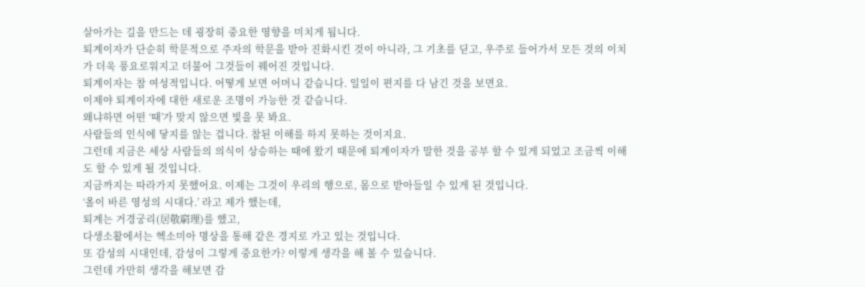살아가는 길을 만드는 데 굉장히 중요한 영향을 미치게 됩니다.
퇴계이자가 단순히 학문적으로 주자의 학문을 받아 진화시킨 것이 아니라, 그 기초를 딛고, 우주로 들어가서 모든 것의 이치가 더욱 풍요로워지고 더불어 그것들이 꿰어진 것입니다.
퇴계이자는 참 여성적입니다. 어떻게 보면 어머니 같습니다. 일일이 편지를 다 남긴 것을 보면요.
이제야 퇴계이자에 대한 새로운 조명이 가능한 것 같습니다.
왜냐하면 어떤 ‘때’가 맞지 않으면 빛을 못 봐요.
사람들의 인식에 닿지를 않는 겁니다. 참된 이해를 하지 못하는 것이지요.
그런데 지금은 세상 사람들의 의식이 상승하는 때에 왔기 때문에 퇴계이자가 말한 것을 공부 할 수 있게 되었고 조금씩 이해도 할 수 있게 될 것입니다.
지금까지는 따라가지 못했어요. 이제는 그것이 우리의 행으로, 몸으로 받아들일 수 있게 된 것입니다.
‘올이 바른 영성의 시대다.’ 라고 제가 했는데,
퇴계는 거경궁리(居敬窮理)를 했고,
다생소활에서는 헥소미아 명상을 통해 같은 경지로 가고 있는 것입니다.
또 감성의 시대인데, 감성이 그렇게 중요한가? 이렇게 생각을 해 볼 수 있습니다.
그런데 가만히 생각을 해보면 감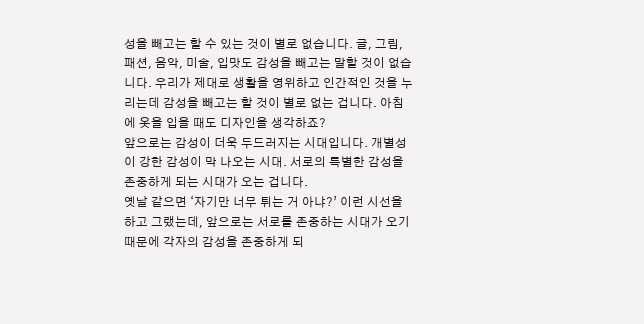성을 빼고는 할 수 있는 것이 별로 없습니다. 글, 그림, 패션, 음악, 미술, 입맛도 감성을 빼고는 말할 것이 없습니다. 우리가 제대로 생활을 영위하고 인간적인 것을 누리는데 감성을 빼고는 할 것이 별로 없는 겁니다. 아침에 옷을 입을 때도 디자인을 생각하죠?
앞으로는 감성이 더욱 두드러지는 시대입니다. 개별성이 강한 감성이 막 나오는 시대. 서로의 특별한 감성을 존중하게 되는 시대가 오는 겁니다.
옛날 같으면 ‘자기만 너무 튀는 거 아냐?’ 이런 시선을 하고 그랬는데, 앞으로는 서로를 존중하는 시대가 오기 때문에 각자의 감성을 존중하게 되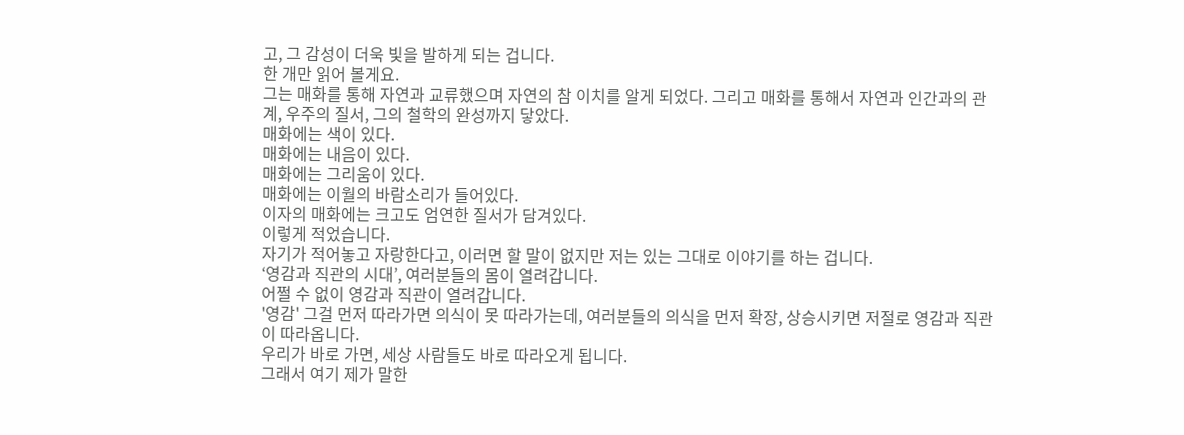고, 그 감성이 더욱 빛을 발하게 되는 겁니다.
한 개만 읽어 볼게요.
그는 매화를 통해 자연과 교류했으며 자연의 참 이치를 알게 되었다. 그리고 매화를 통해서 자연과 인간과의 관계, 우주의 질서, 그의 철학의 완성까지 닿았다.
매화에는 색이 있다.
매화에는 내음이 있다.
매화에는 그리움이 있다.
매화에는 이월의 바람소리가 들어있다.
이자의 매화에는 크고도 엄연한 질서가 담겨있다.
이렇게 적었습니다.
자기가 적어놓고 자랑한다고, 이러면 할 말이 없지만 저는 있는 그대로 이야기를 하는 겁니다.
‘영감과 직관의 시대’, 여러분들의 몸이 열려갑니다.
어쩔 수 없이 영감과 직관이 열려갑니다.
'영감' 그걸 먼저 따라가면 의식이 못 따라가는데, 여러분들의 의식을 먼저 확장, 상승시키면 저절로 영감과 직관이 따라옵니다.
우리가 바로 가면, 세상 사람들도 바로 따라오게 됩니다.
그래서 여기 제가 말한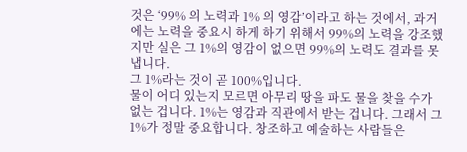것은 ‘99% 의 노력과 1% 의 영감’이라고 하는 것에서, 과거에는 노력을 중요시 하게 하기 위해서 99%의 노력을 강조했지만 실은 그 1%의 영감이 없으면 99%의 노력도 결과를 못 냅니다.
그 1%라는 것이 곧 100%입니다.
물이 어디 있는지 모르면 아무리 땅을 파도 물을 찾을 수가 없는 겁니다. 1%는 영감과 직관에서 받는 겁니다. 그래서 그 1%가 정말 중요합니다. 창조하고 예술하는 사람들은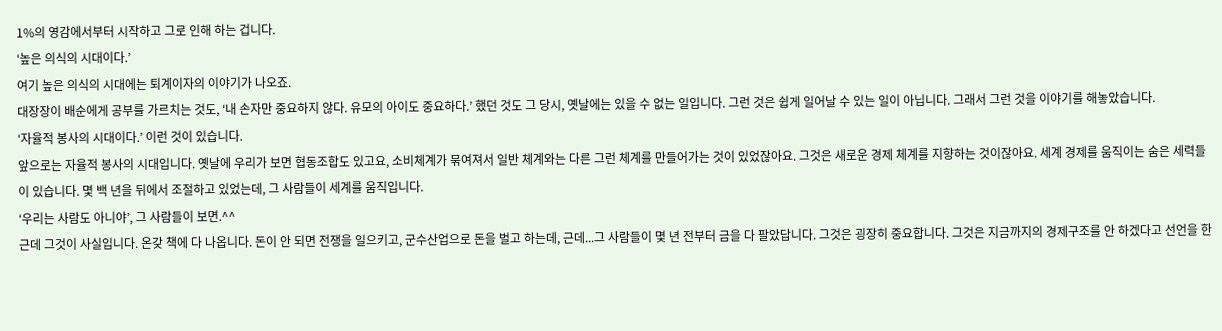1%의 영감에서부터 시작하고 그로 인해 하는 겁니다.
‘높은 의식의 시대이다.’
여기 높은 의식의 시대에는 퇴계이자의 이야기가 나오죠.
대장장이 배순에게 공부를 가르치는 것도, ‘내 손자만 중요하지 않다. 유모의 아이도 중요하다.’ 했던 것도 그 당시, 옛날에는 있을 수 없는 일입니다. 그런 것은 쉽게 일어날 수 있는 일이 아닙니다. 그래서 그런 것을 이야기를 해놓았습니다.
‘자율적 봉사의 시대이다.’ 이런 것이 있습니다.
앞으로는 자율적 봉사의 시대입니다. 옛날에 우리가 보면 협동조합도 있고요, 소비체계가 묶여져서 일반 체계와는 다른 그런 체계를 만들어가는 것이 있었잖아요. 그것은 새로운 경제 체계를 지향하는 것이잖아요. 세계 경제를 움직이는 숨은 세력들이 있습니다. 몇 백 년을 뒤에서 조절하고 있었는데, 그 사람들이 세계를 움직입니다.
‘우리는 사람도 아니야’, 그 사람들이 보면.^^
근데 그것이 사실입니다. 온갖 책에 다 나옵니다. 돈이 안 되면 전쟁을 일으키고, 군수산업으로 돈을 벌고 하는데, 근데...그 사람들이 몇 년 전부터 금을 다 팔았답니다. 그것은 굉장히 중요합니다. 그것은 지금까지의 경제구조를 안 하겠다고 선언을 한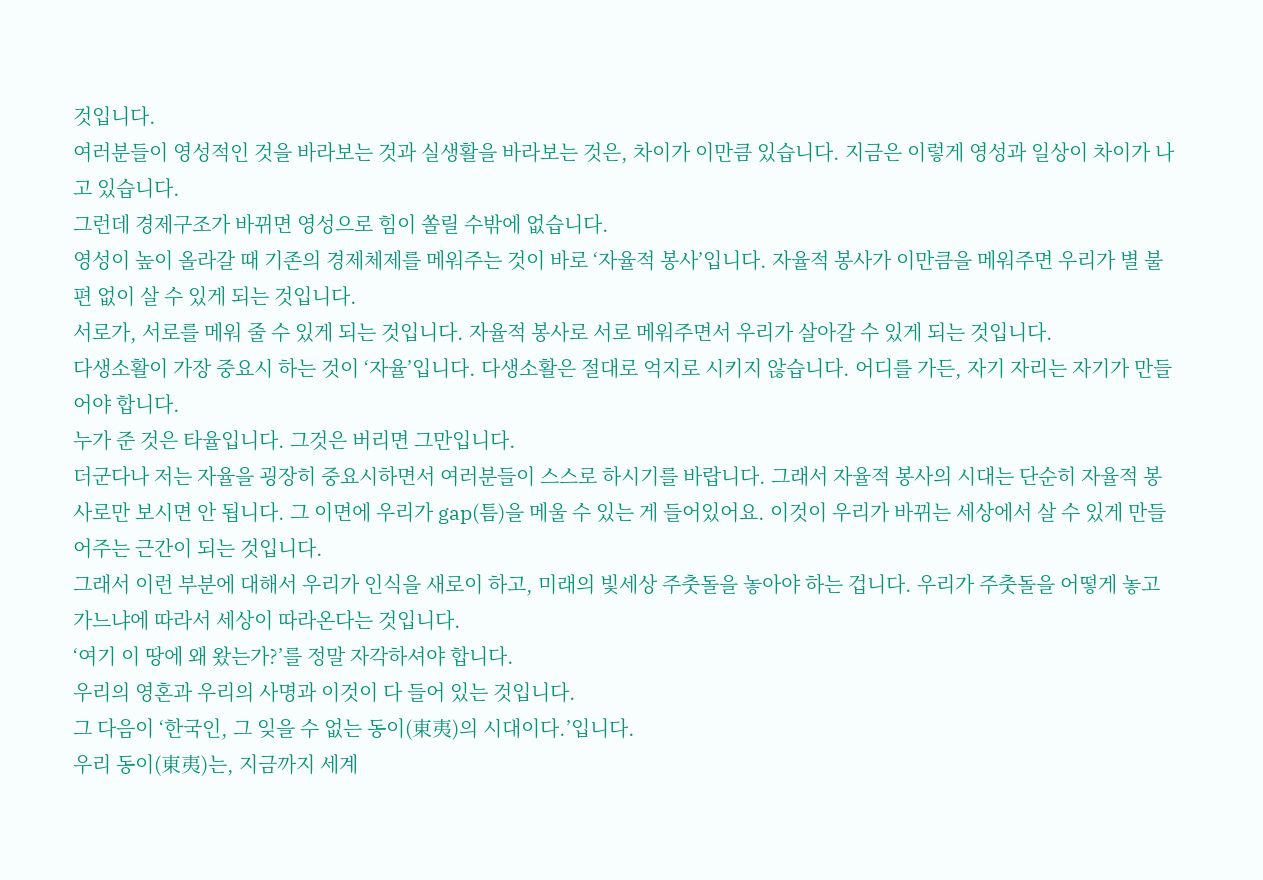것입니다.
여러분들이 영성적인 것을 바라보는 것과 실생활을 바라보는 것은, 차이가 이만큼 있습니다. 지금은 이렇게 영성과 일상이 차이가 나고 있습니다.
그런데 경제구조가 바뀌면 영성으로 힘이 쏠릴 수밖에 없습니다.
영성이 높이 올라갈 때 기존의 경제체제를 메워주는 것이 바로 ‘자율적 봉사’입니다. 자율적 봉사가 이만큼을 메워주면 우리가 별 불편 없이 살 수 있게 되는 것입니다.
서로가, 서로를 메워 줄 수 있게 되는 것입니다. 자율적 봉사로 서로 메워주면서 우리가 살아갈 수 있게 되는 것입니다.
다생소활이 가장 중요시 하는 것이 ‘자율’입니다. 다생소활은 절대로 억지로 시키지 않습니다. 어디를 가든, 자기 자리는 자기가 만들어야 합니다.
누가 준 것은 타율입니다. 그것은 버리면 그만입니다.
더군다나 저는 자율을 굉장히 중요시하면서 여러분들이 스스로 하시기를 바랍니다. 그래서 자율적 봉사의 시대는 단순히 자율적 봉사로만 보시면 안 됩니다. 그 이면에 우리가 gap(틈)을 메울 수 있는 게 들어있어요. 이것이 우리가 바뀌는 세상에서 살 수 있게 만들어주는 근간이 되는 것입니다.
그래서 이런 부분에 대해서 우리가 인식을 새로이 하고, 미래의 빛세상 주춧돌을 놓아야 하는 겁니다. 우리가 주춧돌을 어떻게 놓고 가느냐에 따라서 세상이 따라온다는 것입니다.
‘여기 이 땅에 왜 왔는가?’를 정말 자각하셔야 합니다.
우리의 영혼과 우리의 사명과 이것이 다 들어 있는 것입니다.
그 다음이 ‘한국인, 그 잊을 수 없는 동이(東夷)의 시대이다.’입니다.
우리 동이(東夷)는, 지금까지 세계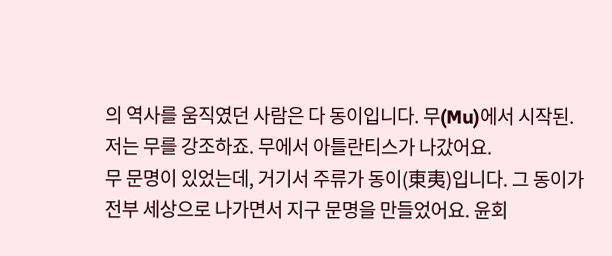의 역사를 움직였던 사람은 다 동이입니다. 무(Mu)에서 시작된.
저는 무를 강조하죠. 무에서 아틀란티스가 나갔어요.
무 문명이 있었는데, 거기서 주류가 동이(東夷)입니다. 그 동이가 전부 세상으로 나가면서 지구 문명을 만들었어요. 윤회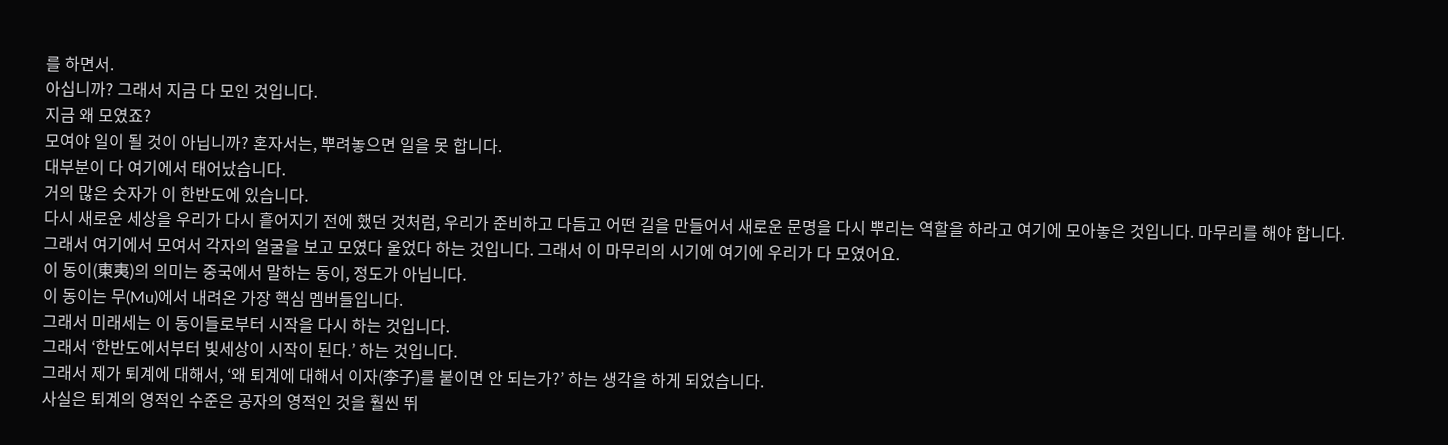를 하면서.
아십니까? 그래서 지금 다 모인 것입니다.
지금 왜 모였죠?
모여야 일이 될 것이 아닙니까? 혼자서는, 뿌려놓으면 일을 못 합니다.
대부분이 다 여기에서 태어났습니다.
거의 많은 숫자가 이 한반도에 있습니다.
다시 새로운 세상을 우리가 다시 흩어지기 전에 했던 것처럼, 우리가 준비하고 다듬고 어떤 길을 만들어서 새로운 문명을 다시 뿌리는 역할을 하라고 여기에 모아놓은 것입니다. 마무리를 해야 합니다.
그래서 여기에서 모여서 각자의 얼굴을 보고 모였다 울었다 하는 것입니다. 그래서 이 마무리의 시기에 여기에 우리가 다 모였어요.
이 동이(東夷)의 의미는 중국에서 말하는 동이, 정도가 아닙니다.
이 동이는 무(Mu)에서 내려온 가장 핵심 멤버들입니다.
그래서 미래세는 이 동이들로부터 시작을 다시 하는 것입니다.
그래서 ‘한반도에서부터 빛세상이 시작이 된다.’ 하는 것입니다.
그래서 제가 퇴계에 대해서, ‘왜 퇴계에 대해서 이자(李子)를 붙이면 안 되는가?’ 하는 생각을 하게 되었습니다.
사실은 퇴계의 영적인 수준은 공자의 영적인 것을 훨씬 뛰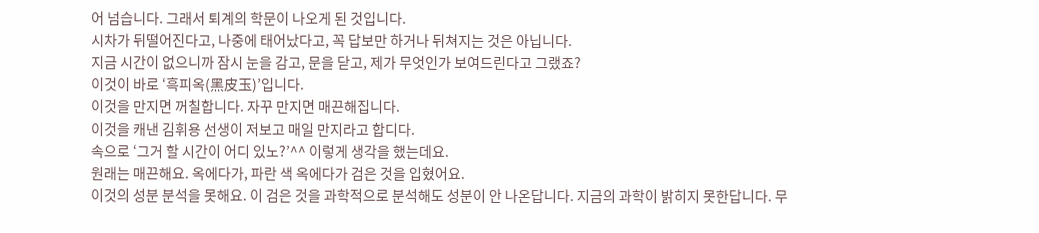어 넘습니다. 그래서 퇴계의 학문이 나오게 된 것입니다.
시차가 뒤떨어진다고, 나중에 태어났다고, 꼭 답보만 하거나 뒤쳐지는 것은 아닙니다.
지금 시간이 없으니까 잠시 눈을 감고, 문을 닫고, 제가 무엇인가 보여드린다고 그랬죠?
이것이 바로 ‘흑피옥(黑皮玉)’입니다.
이것을 만지면 꺼칠합니다. 자꾸 만지면 매끈해집니다.
이것을 캐낸 김휘용 선생이 저보고 매일 만지라고 합디다.
속으로 ‘그거 할 시간이 어디 있노?’^^ 이렇게 생각을 했는데요.
원래는 매끈해요. 옥에다가, 파란 색 옥에다가 검은 것을 입혔어요.
이것의 성분 분석을 못해요. 이 검은 것을 과학적으로 분석해도 성분이 안 나온답니다. 지금의 과학이 밝히지 못한답니다. 무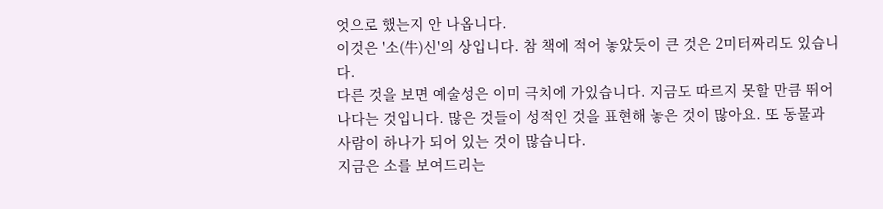엇으로 했는지 안 나옵니다.
이것은 '소(牛)신'의 상입니다. 참 책에 적어 놓았듯이 큰 것은 2미터짜리도 있습니다.
다른 것을 보면 예술성은 이미 극치에 가있습니다. 지금도 따르지 못할 만큼 뛰어나다는 것입니다. 많은 것들이 성적인 것을 표현해 놓은 것이 많아요. 또 동물과 사람이 하나가 되어 있는 것이 많습니다.
지금은 소를 보여드리는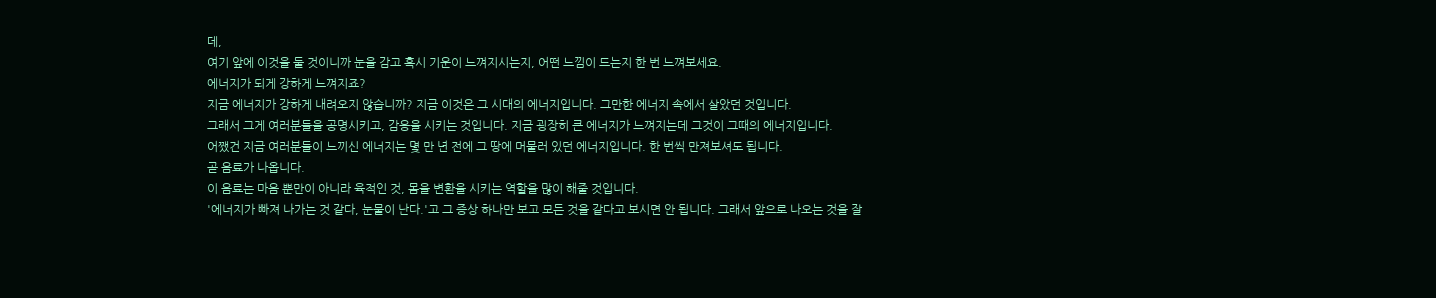데,
여기 앞에 이것을 둘 것이니까 눈을 감고 혹시 기운이 느껴지시는지, 어떤 느낌이 드는지 한 번 느껴보세요.
에너지가 되게 강하게 느껴지죠?
지금 에너지가 강하게 내려오지 않습니까? 지금 이것은 그 시대의 에너지입니다. 그만한 에너지 속에서 살았던 것입니다.
그래서 그게 여러분들을 공명시키고, 감응을 시키는 것입니다. 지금 굉장히 큰 에너지가 느껴지는데 그것이 그때의 에너지입니다.
어쨌건 지금 여러분들이 느끼신 에너지는 몇 만 년 전에 그 땅에 머물러 있던 에너지입니다. 한 번씩 만져보셔도 됩니다.
곧 음료가 나옵니다.
이 음료는 마음 뿐만이 아니라 육적인 것, 몸을 변환을 시키는 역할을 많이 해줄 것입니다.
'에너지가 빠져 나가는 것 같다, 눈물이 난다.'고 그 증상 하나만 보고 모든 것을 같다고 보시면 안 됩니다. 그래서 앞으로 나오는 것을 잘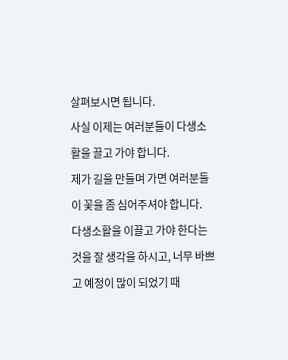살펴보시면 됩니다.
사실 이제는 여러분들이 다생소활을 끌고 가야 합니다.
제가 길을 만들며 가면 여러분들이 꽃을 좀 심어주셔야 합니다.
다생소활을 이끌고 가야 한다는 것을 잘 생각을 하시고, 너무 바쁘고 예정이 많이 되었기 때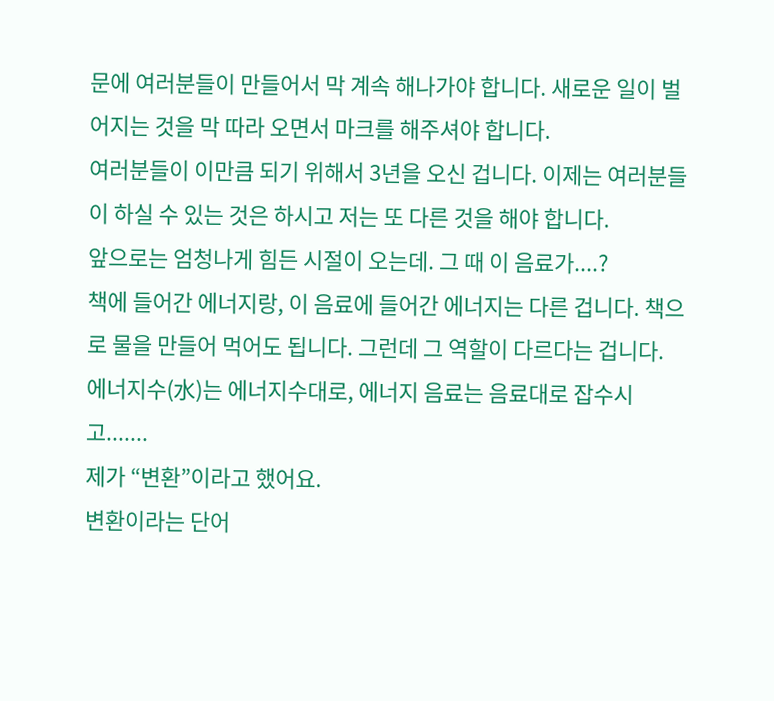문에 여러분들이 만들어서 막 계속 해나가야 합니다. 새로운 일이 벌어지는 것을 막 따라 오면서 마크를 해주셔야 합니다.
여러분들이 이만큼 되기 위해서 3년을 오신 겁니다. 이제는 여러분들이 하실 수 있는 것은 하시고 저는 또 다른 것을 해야 합니다.
앞으로는 엄청나게 힘든 시절이 오는데. 그 때 이 음료가....?
책에 들어간 에너지랑, 이 음료에 들어간 에너지는 다른 겁니다. 책으로 물을 만들어 먹어도 됩니다. 그런데 그 역할이 다르다는 겁니다.
에너지수(水)는 에너지수대로, 에너지 음료는 음료대로 잡수시고.......
제가 “변환”이라고 했어요.
변환이라는 단어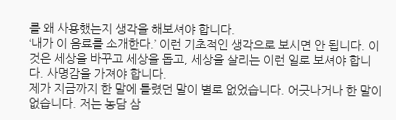를 왜 사용했는지 생각을 해보셔야 합니다.
‘내가 이 음료를 소개한다.’ 이런 기초적인 생각으로 보시면 안 됩니다. 이것은 세상을 바꾸고 세상을 돕고, 세상을 살리는 이런 일로 보셔야 합니다. 사명감을 가져야 합니다.
제가 지금까지 한 말에 틀렸던 말이 별로 없었습니다. 어긋나거나 한 말이 없습니다. 저는 농담 삼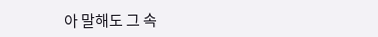아 말해도 그 속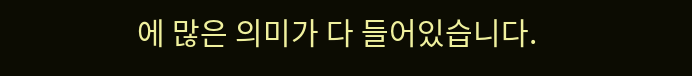에 많은 의미가 다 들어있습니다.